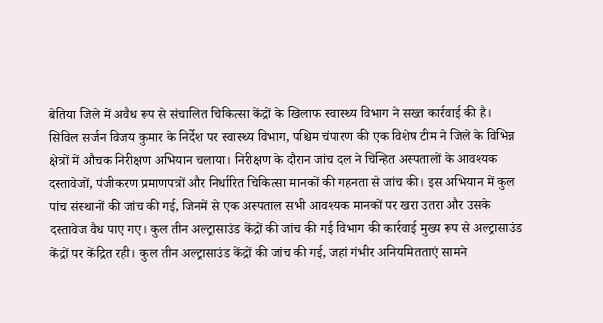बेतिया जिले में अवैध रूप से संचालित चिकित्सा केंद्रों के खिलाफ स्वास्थ्य विभाग ने सख्त कार्रवाई की है। सिविल सर्जन विजय कुमार के निर्देश पर स्वास्थ्य विभाग, पश्चिम चंपारण की एक विशेष टीम ने जिले के विभिन्न क्षेत्रों में औचक निरीक्षण अभियान चलाया। निरीक्षण के दौरान जांच दल ने चिन्हित अस्पतालों के आवश्यक दस्तावेजों, पंजीकरण प्रमाणपत्रों और निर्धारित चिकित्सा मानकों की गहनता से जांच की। इस अभियान में कुल पांच संस्थानों की जांच की गई, जिनमें से एक अस्पताल सभी आवश्यक मानकों पर खरा उतरा और उसके दस्तावेज वैध पाए गए। कुल तीन अल्ट्रासाउंड केंद्रों की जांच की गई विभाग की कार्रवाई मुख्य रूप से अल्ट्रासाउंड केंद्रों पर केंद्रित रही। कुल तीन अल्ट्रासाउंड केंद्रों की जांच की गई, जहां गंभीर अनियमितताएं सामने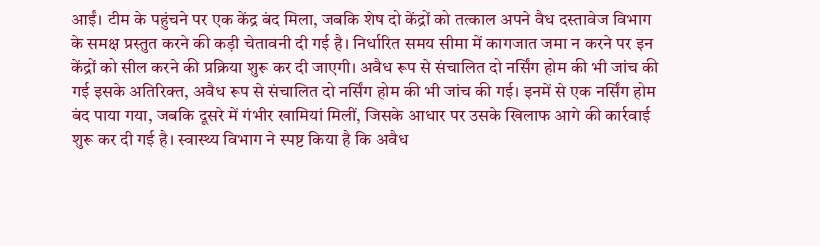आईं। टीम के पहुंचने पर एक केंद्र बंद मिला, जबकि शेष दो केंद्रों को तत्काल अपने वैध दस्तावेज विभाग के समक्ष प्रस्तुत करने की कड़ी चेतावनी दी गई है। निर्धारित समय सीमा में कागजात जमा न करने पर इन केंद्रों को सील करने की प्रक्रिया शुरू कर दी जाएगी। अवैध रूप से संचालित दो नर्सिंग होम की भी जांच की गई इसके अतिरिक्त, अवैध रूप से संचालित दो नर्सिंग होम की भी जांच की गई। इनमें से एक नर्सिंग होम बंद पाया गया, जबकि दूसरे में गंभीर खामियां मिलीं, जिसके आधार पर उसके खिलाफ आगे की कार्रवाई शुरू कर दी गई है। स्वास्थ्य विभाग ने स्पष्ट किया है कि अवैध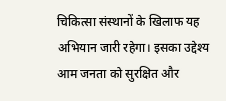चिकित्सा संस्थानों के खिलाफ यह अभियान जारी रहेगा। इसका उद्देश्य आम जनता को सुरक्षित और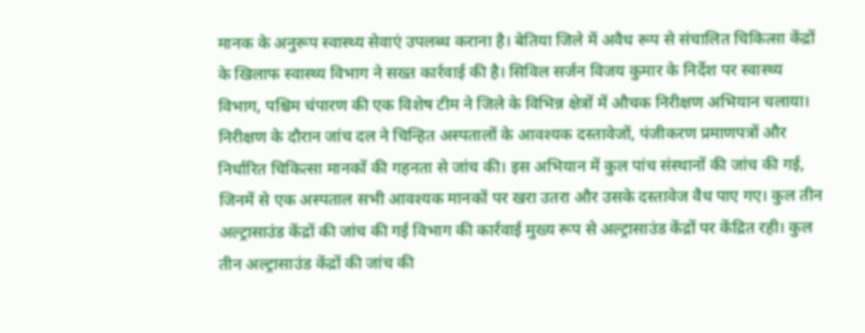मानक के अनुरूप स्वास्थ्य सेवाएं उपलब्ध कराना है। बेतिया जिले में अवैध रूप से संचालित चिकित्सा केंद्रों के खिलाफ स्वास्थ्य विभाग ने सख्त कार्रवाई की है। सिविल सर्जन विजय कुमार के निर्देश पर स्वास्थ्य विभाग, पश्चिम चंपारण की एक विशेष टीम ने जिले के विभिन्न क्षेत्रों में औचक निरीक्षण अभियान चलाया। निरीक्षण के दौरान जांच दल ने चिन्हित अस्पतालों के आवश्यक दस्तावेजों, पंजीकरण प्रमाणपत्रों और निर्धारित चिकित्सा मानकों की गहनता से जांच की। इस अभियान में कुल पांच संस्थानों की जांच की गई, जिनमें से एक अस्पताल सभी आवश्यक मानकों पर खरा उतरा और उसके दस्तावेज वैध पाए गए। कुल तीन अल्ट्रासाउंड केंद्रों की जांच की गई विभाग की कार्रवाई मुख्य रूप से अल्ट्रासाउंड केंद्रों पर केंद्रित रही। कुल तीन अल्ट्रासाउंड केंद्रों की जांच की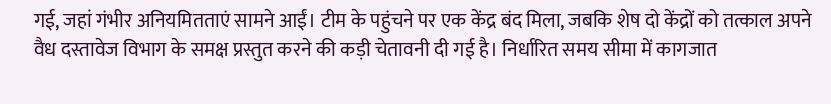गई, जहां गंभीर अनियमितताएं सामने आईं। टीम के पहुंचने पर एक केंद्र बंद मिला, जबकि शेष दो केंद्रों को तत्काल अपने वैध दस्तावेज विभाग के समक्ष प्रस्तुत करने की कड़ी चेतावनी दी गई है। निर्धारित समय सीमा में कागजात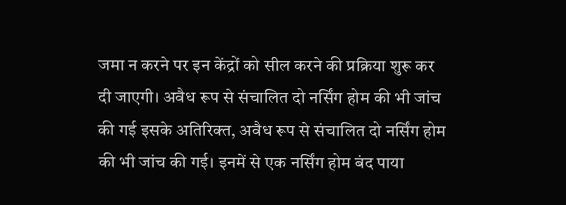जमा न करने पर इन केंद्रों को सील करने की प्रक्रिया शुरू कर दी जाएगी। अवैध रूप से संचालित दो नर्सिंग होम की भी जांच की गई इसके अतिरिक्त, अवैध रूप से संचालित दो नर्सिंग होम की भी जांच की गई। इनमें से एक नर्सिंग होम बंद पाया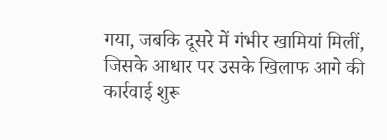गया, जबकि दूसरे में गंभीर खामियां मिलीं, जिसके आधार पर उसके खिलाफ आगे की कार्रवाई शुरू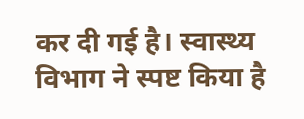कर दी गई है। स्वास्थ्य विभाग ने स्पष्ट किया है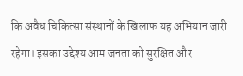कि अवैध चिकित्सा संस्थानों के खिलाफ यह अभियान जारी रहेगा। इसका उद्देश्य आम जनता को सुरक्षित और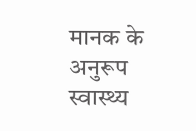मानक के अनुरूप स्वास्थ्य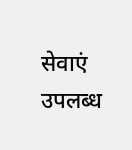सेवाएं उपलब्ध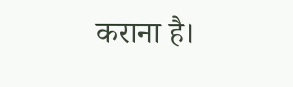कराना है।